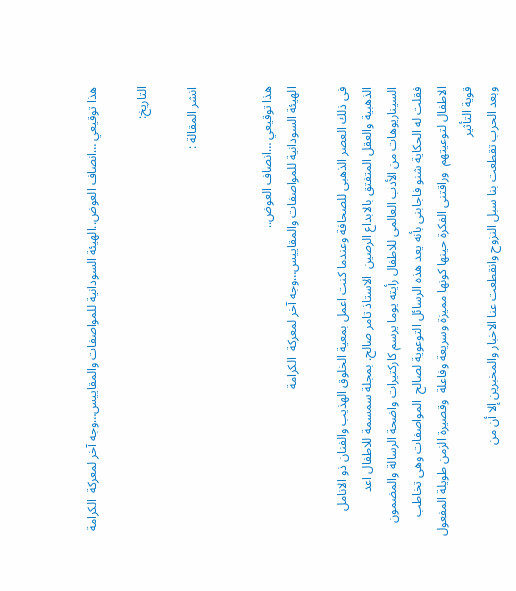هذا توقيعي …انصاف العوض..الهيئة السودانية للمواصفات والمقاييس…وجه آخر لمعركة  الكرامة

التاريخ:

انشر المقالة :


هذا توقيعي …انصاف العوض..
الهيئة السودانية للمواصفات والمقاييس…وجه آخر لمعركة  الكرامة

فى ذلك العصر الذهبى للصحافة وعندما كنت اعمل بمعية الخلوق الهذيب والفنان ذو الانامل الذهبية والعقل المتفتق بالابداع الرصين  الاستاذ تامر صالح. بمجلة سمسمة للاطفال اعد السيناريوهات من الأدب العالمى للاطفال رأيته يوما يرسم كاركتيرات واضحة الرسالة والمضمون فقلت له الحكاية شنو فاجابنى بأنه يعد هذه الرسائل التوعوية لصالح  المواصفات وهى تخاطب الاطفال لتوعيتهم  وراقتنى الفكرة حينها كونها مميزة وسريعة وفاعلة  وقصيرة الزمن طويلة المفعول قوية التأثير
وبعد الحرب تقطعت بنا سبل النزوح وانقطعت عنا الاخبار والمخبرين إلا أن من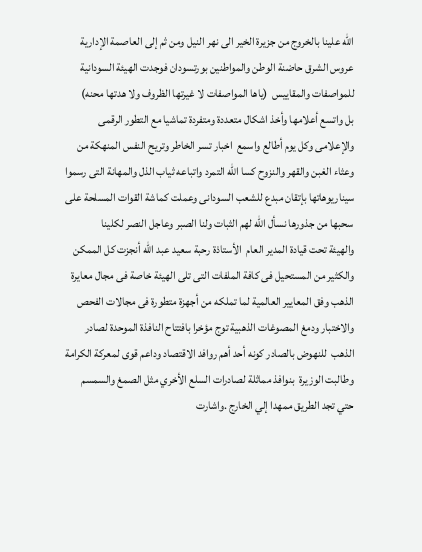الله علينا بالخروج من جزيرة الخير الى نهر النيل ومن ثم إلى العاصمة الإدارية عروس الشرق حاضنة الوطن والمواطنين بورتسودان فوجدت الهيئة السودانية للمواصفات والمقاييس  (ياها المواصفات لا غيرتها الظروف ولا هدتها محنه)
بل واتسع أعلامها وأخذ اشكال متعددة ومتفردة تماشيا مع التطور الرقمى والإعلامى وكل يوم أطالع واسمع  اخبار تسر الخاطر وتريح النفس المنهكة من وعثاء الغبن والقهر والنزوح كسا الله التمرد واتباعه ثياب الذل والمهانة التى رسموا سيناريوهاتها بإتقان مبدع للشعب السودانى وعملت كماشة القوات المسلحة على سحبها من جذورها نسأل الله لهم الثبات ولنا الصبر وعاجل النصر لكلينا
والهيئة تحت قيادة المدير العام  الأستاذة رحبة سعيد عبد الله أنجزت كل الممكن والكثير من المستحيل فى كافة الملفات التى تلى الهيئة خاصة فى مجال معايرة الذهب وفق المعايير العالمية لما تملكه من أجهزة متطورة فى مجالات الفحص والاختبار ودمغ المصوغات الذهبية توج مؤخرا بافتتاح النافذة الموحدة لصادر الذهب  للنهوض بالصادر كونه أحد أهم روافد الاقتصاد وداعم قوى لمعركة الكرامة
وطالبت الوزيرة  بنوافذ مماثلة لصادرات السلع الأخري مثل الصمغ والسمسم حتي تجد الطريق ممهدا إلي الخارج .واشارت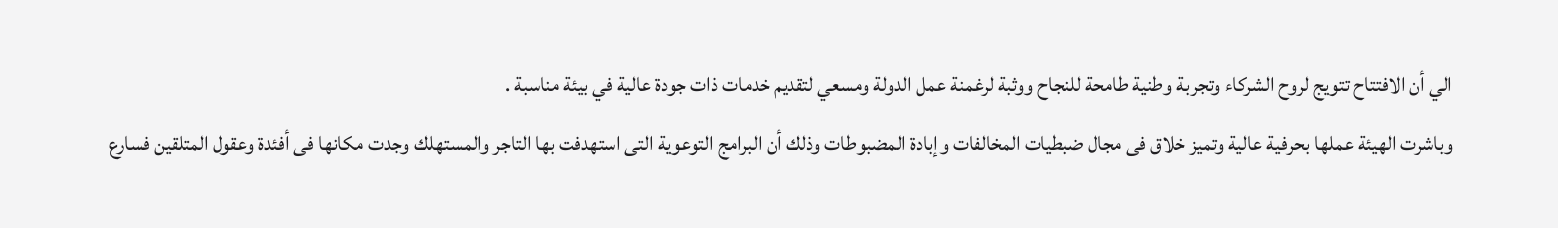الي أن الافتتاح تتويج لروح الشركاء وتجربة وطنية طامحة للنجاح ووثبة لرغمنة عمل الدولة ومسعي لتقديم خدمات ذات جودة عالية في بيئة مناسبة .
وباشرت الهيئة عملها بحرفية عالية وتميز خلاق فى مجال ضبطيات المخالفات وإبادة المضبوطات وذلك أن البرامج التوعوية التى استهدفت بها التاجر والمستهلك وجدت مكانها فى أفئدة وعقول المتلقين فسارع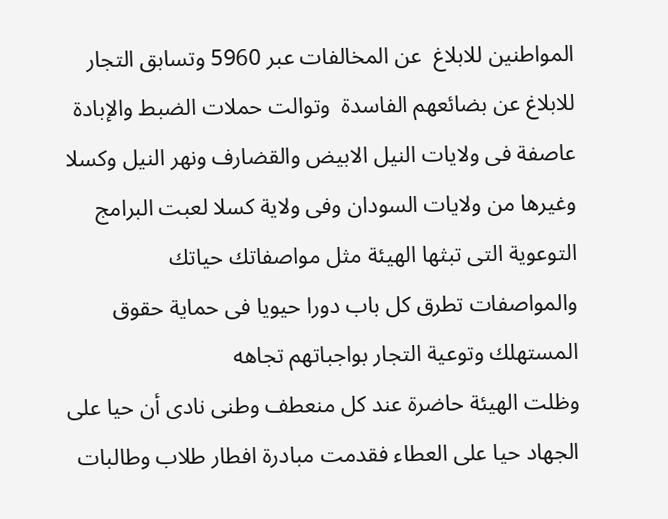المواطنين للابلاغ  عن المخالفات عبر 5960 وتسابق التجار للابلاغ عن بضائعهم الفاسدة  وتوالت حملات الضبط والإبادة عاصفة فى ولايات النيل الابيض والقضارف ونهر النيل وكسلا وغيرها من ولايات السودان وفى ولاية كسلا لعبت البرامج التوعوية التى تبثها الهيئة مثل مواصفاتك حياتك والمواصفات تطرق كل باب دورا حيويا فى حماية حقوق المستهلك وتوعية التجار بواجباتهم تجاهه
وظلت الهيئة حاضرة عند كل منعطف وطنى نادى أن حيا على الجهاد حيا على العطاء فقدمت مبادرة افطار طلاب وطالبات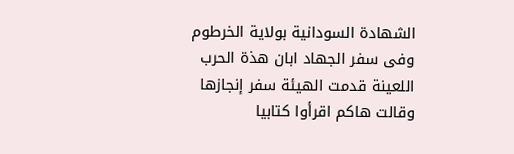الشهادة السودانية بولاية الخرطوم وفى سفر الجهاد ابان هذة الحرب اللعينة قدمت الهيئة سفر إنجازها وقالت هاكم اقرأوا كتابيا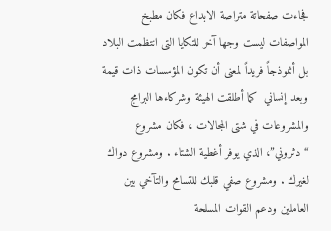فجاءت صفحاتة متراصة الابداع فكان مطبخ المواصفات ليست وجها آخر للتكايا التى انتظمت البلاد بل أنموذجاً فريداً لمعنى أن تكون المؤسسات ذات قيمة وبعد إنساني  كما أطلقت الهيئة وشركاءها البرامج والمشروعات في شتى المجالات ، فكان مشروع “دثروني”، الذي يوفر أغطية الشتاء . ومشروع دواك لغيرك . ومشروع صفي قلبك للتسامح والتآخي بين العاملين ودعم القوات المسلحة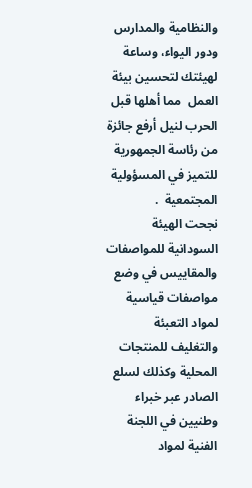والنظامية والمدارس ودور اليواء، وساعة لهيئتك لتحسين بيئة العمل  مما أهلها قبل الحرب لنيل أرفع جائزة من رئاسة الجمهورية للتميز في المسؤولية المجتمعية  .
نجحت الهيئة السودانية للمواصفات والمقاييس في وضع مواصفات قياسية لمواد التعبئة والتغليف للمنتجات المحلية وكذلك لسلع الصادر عبر خبراء وطنيين في اللجنة الفنية لمواد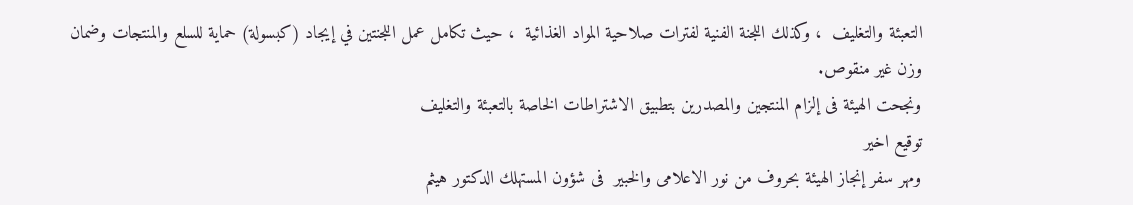التعبئة والتغليف  ، وكذلك اللجنة الفنية لفترات صلاحية المواد الغذائية  ، حيث تكامل عمل اللجنتين في إيجاد (كبسولة) حماية للسلع والمنتجات وضمان وزن غير منقوص.
ونجحت الهيئة فى إلزام المنتجين والمصدرين بتطبيق الاشتراطات الخاصة بالتعبئة والتغليف
توقيع اخير
ومهر سفر إنجاز الهيئة بحروف من نور الاعلامى والخبير  فى شؤون المستهلك الدكتور هيثم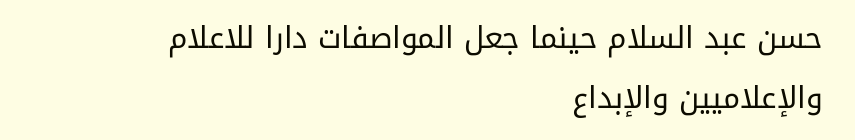حسن عبد السلام حينما جعل المواصفات دارا للاعلام  والإعلاميين والإبداع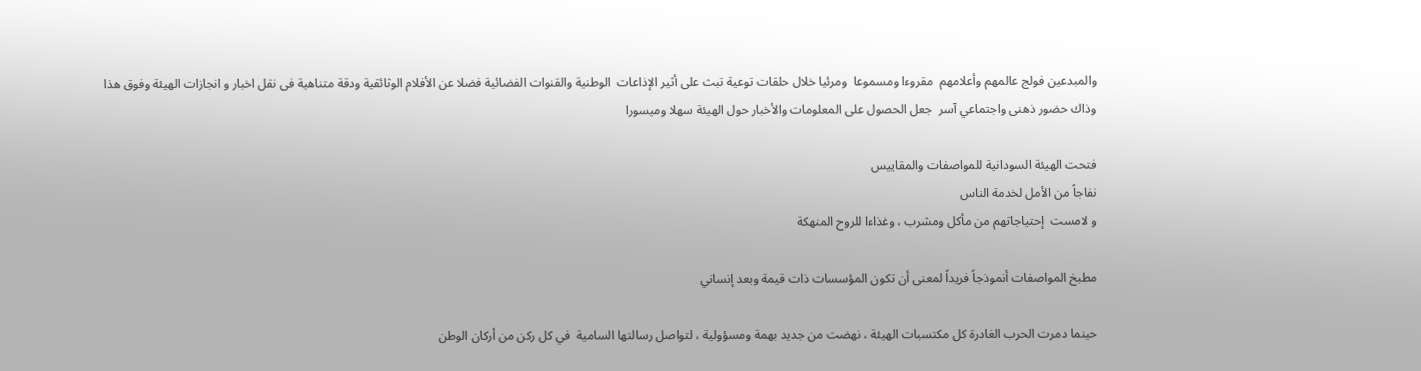والمبدعين فولج عالمهم وأعلامهم  مقروءا ومسموعا  ومرئيا خلال حلقات توعية تبث على أثير الإذاعات  الوطنية والقنوات الفضائية فضلا عن الأفلام الوثائقية ودقة متناهية فى نقل اخبار و انجازات الهيئة وفوق هذا وذاك حضور ذهنى واجتماعي آسر  جعل الحصول على المعلومات والأخبار حول الهيئة سهلا وميسورا

فتحت الهيئة السودانية للمواصفات والمقاييس
نفاجاً من الأمل لخدمة الناس
و لامست  إحتياجاتهم من مأكل ومشرب ، وغذاءا للروح المنهكة

مطبخ المواصفات أنموذجاً فريداً لمعنى أن تكون المؤسسات ذات قيمة وبعد إنساني

حينما دمرت الحرب الغادرة كل مكتسبات الهيئة ، نهضت من جديد بهمة ومسؤولية ، لتواصل رسالتها السامية  في كل ركن من أركان الوطن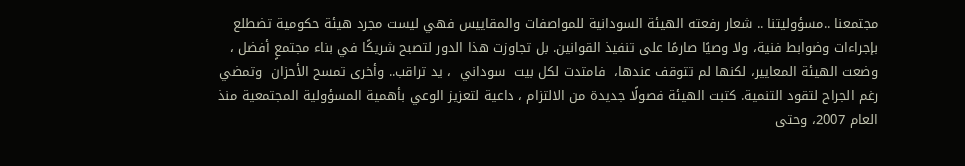مجتمعنا ..مسؤوليتنا .. شعار رفعته الهيئة السودانية للمواصفات والمقاييس فهي ليست مجرد هيئة حكومية تضطلع بإجراءات وضوابط فنية، ولا وصيًا صارمًا على تنفيذ القوانين. بل تجاوزت هذا الدور لتصبح شريكًا في بناء مجتمعٍ أفضل ،  وضعت الهيئة المعايير، لكنها لم تتوقف عندها،  فامتدت لكل بيت  سوداني  ، يد تراقب.. وأخرى تمسح الأحزان  وتمضي رغم الجراح لتقود التنمية. كتبت الهيئة فصولًا جديدة من الالتزام ، داعية لتعزيز الوعي بأهمية المسؤولية المجتمعية منذ العام 2007، وحتى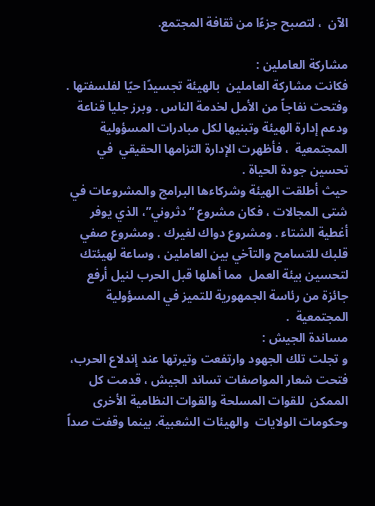الآن  ، لتصبح جزءًا من ثقافة المجتمع.

مشاركة العاملين :
فكانت مشاركة العاملين  بالهيئة تجسيدًا حيًا لفلسفتها . وفتحت نفاجاً من الأمل لخدمة الناس . وبرز جليا قناعة ودعم إدارة الهيئة وتبنيها لكل مبادرات المسؤولية المجتمعية  ، فأظهرت الإدارة التزامها الحقيقي  في تحسين جودة الحياة .
حيث أطلقت الهيئة وشركاءها البرامج والمشروعات في شتى المجالات ، فكان مشروع “دثروني”، الذي يوفر أغطية الشتاء . ومشروع دواك لغيرك . ومشروع صفي قلبك للتسامح والتآخي بين العاملين ، وساعة لهيئتك لتحسين بيئة العمل  مما أهلها قبل الحرب لنيل أرفع جائزة من رئاسة الجمهورية للتميز في المسؤولية المجتمعية  .
مساندة الجيش :
و تجلت تلك الجهود وارتفعت وتيرتها عند إندلاع الحرب، فتحت شعار المواصفات تساند الجيش ، قدمت كل الممكن  للقوات المسلحة والقوات النظامية الأخرى وحكومات الولايات  والهيئات الشعبية. بينما وقفت صداً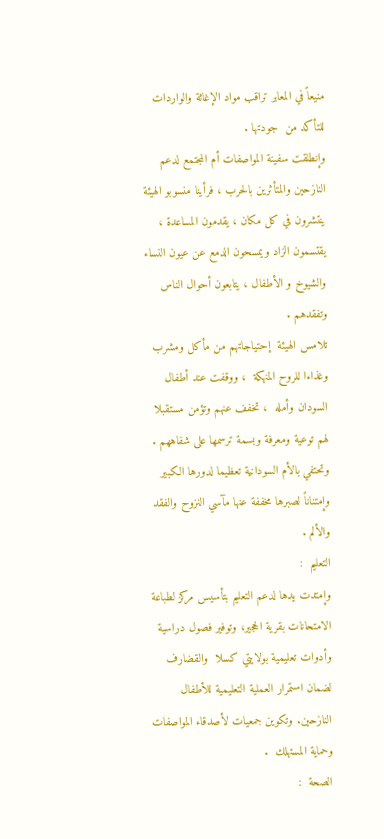منيعاً في المعابر تراقب مواد الإغاثة والواردات للتأكد من  جودتها .
وإنطلقت سفينة المواصفات أم المجتمع لدعم النازحين والمتأثرين بالحرب ، فرأينا منسوبو الهيئة  ينتشرون في كل مكان ، يقدمون المساعدة ، يقتسمون الزاد ويمسحون الدمع عن عيون النساء والشيوخ و الأطفال ، يتابعون أحوال الناس وتفقدهم .
تلامس الهيئة  إحتياجاتهم من مأكل ومشرب وغذاءا للروح المنهكة  ، ووقفت عند أطفال السودان وأمله  ، تخفف عنهم وتؤمن مستقبلا لهم توعية ومعرفة وبسمة ترسمها على شفاههم . وتحتفي بالأم السودانية تعظيما لدورها الكبير وإمتناناً لصبرها مخففة عنها مآسي النزوح والفقد والألم .
التعليم  :
وإمتدت يدها لدعم التعليم بتأسيس مركز لطباعة الامتحانات بقرية الحجير، وتوفير فصول دراسية وأدوات تعليمية بولايتي كسلا  والقضارف لضمان استمرار العملية التعليمية للأطفال النازحين. وتكوين جمعيات لأصدقاء المواصفات وحماية المستهلك  .
الصحة  :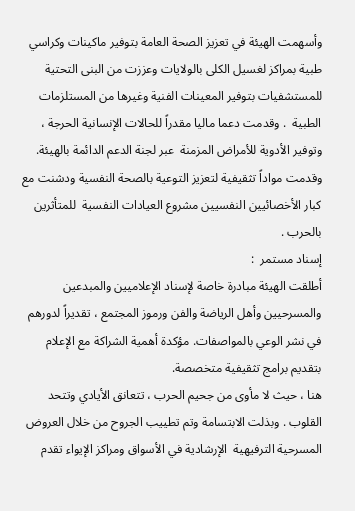وأسهمت الهيئة في تعزيز الصحة العامة بتوفير ماكينات وكراسي طبية بمراكز لغسيل الكلى بالولايات وعززت من البنى التحتية للمستشفيات بتوفير المعينات الفنية وغيرها من المستلزمات الطبية  . وقدمت دعما ماليا مقدراً للحالات الإنسانية الحرجة ، وتوفير الأدوية للأمراض المزمنة  عبر لجنة الدعم الدائمة بالهيئة. وقدمت مواداً تثقيفية لتعزيز التوعية بالصحة النفسية ودشنت مع كبار الأخصائيين النفسيين مشروع العيادات النفسية  للمتأثرين بالحرب .
إسناد مستمر  :
أطلقت الهيئة مبادرة خاصة لإسناد الإعلاميين والمبدعين والمسرحيين وأهل الرياضة والفن ورموز المجتمع ، تقديراً لدورهم في نشر الوعي بالمواصفات. مؤكدة أهمية الشراكة مع الإعلام بتقديم برامج تثقيفية متخصصة.
هنا ، حيث لا مأوى من جحيم الحرب ، تتعانق الأيادي وتتحد القلوب . وبذلت الابتسامة وتم تطييب الجروح من خلال العروض المسرحية الترفيهية  الإرشادية في الأسواق ومراكز الإيواء تقدم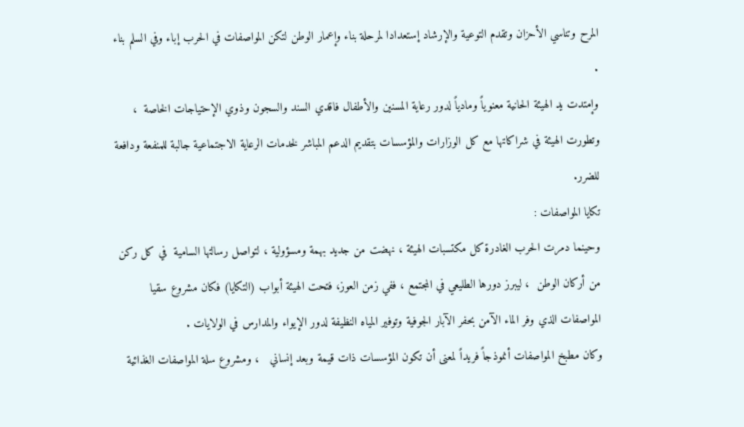المرح وتناسي الأحزان وتقدم التوعية والإرشاد إستعدادا لمرحلة بناء وإعمار الوطن لتكن المواصفات في الحرب إباء وفي السلم بناء .
وإمتدت يد الهيئة الحانية معنوياً ومادياً لدور رعاية المسنين والأطفال فاقدي السند والسجون وذوي الإحتياجات الخاصة  ، وتطورت الهيئة في شراكاتها مع كل الوزارات والمؤسسات بتقديم الدعم المباشر لخدمات الرعاية الاجتماعية جالبة للمنفعة ودافعة للضرر.
تكايا المواصفات :
وحينما دمرت الحرب الغادرة كل مكتسبات الهيئة ، نهضت من جديد بهمة ومسؤولية ، لتواصل رسالتها السامية  في كل ركن من أركان الوطن  ، ليبرز دورها الطليعي في المجتمع ، ففي زمن العوز، فتحت الهيئة أبواب (التكايا) فكان مشروع سقيا المواصفات الذي وفر الماء الآمن بحفر الآبار الجوفية وتوفير المياه النظيفة لدور الإيواء والمدارس في الولايات .
وكان مطبخ المواصفات أنموذجاً فريداً لمعنى أن تكون المؤسسات ذات قيمة وبعد إنساني   ، ومشروع سلة المواصفات الغذائية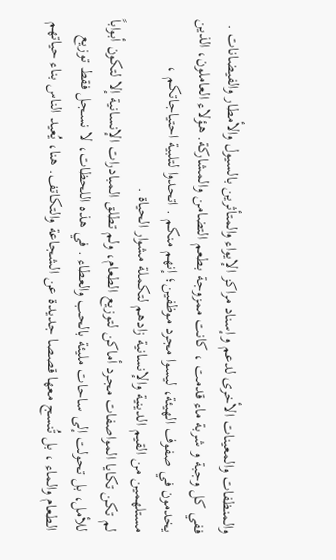والمنظفات والمعينات الأخرى لدعم وإسناد مراكز الإيواء والمتأثرين بالسيول والأمطار والفيضانات .
ففي كل وجبة و شربة ماء قدمت ، كانت ممزوجة بطعم التضامن والمشاركة. هؤلاء العاملون، الذين يخدمون في صفوف الهيئة، ليسوا مجرد موظفين؛ إنهم منكم . اتحدوا لتلبية احتياجاتكم ، مستلهمين من القيم الدينية والإنسانية زادهم لتكملة مشوار الحياة .
لم تكن تكايا المواصفات مجرد أماكن لتوزيع الطعام، ولم تطلق المبادرات الإنسانية إلا لتكون أبواباً للأمل، بل تحولت إلى ساحات مليئة بالحب والعطاء . في هذه اللحظات، لا نسجل فقط توزيع الطعام والماء ، بل تُنسج معها قصصا جديدة عن الشجاعة والتكاتف. هنا، يُعيد الناس بناء حياتهم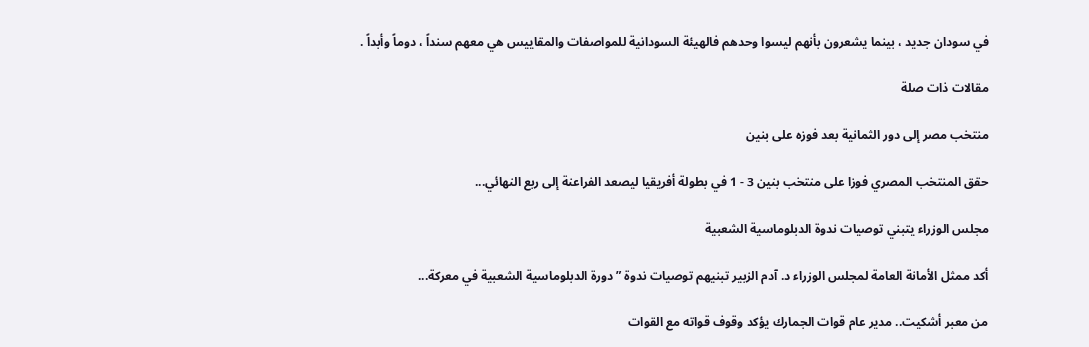في سودان جديد ، بينما يشعرون بأنهم ليسوا وحدهم فالهيئة السودانية للمواصفات والمقاييس هي معهم سنداً ، دوماً وأبداً .

مقالات ذات صلة

منتخب مصر إلى دور الثمانية بعد فوزه على بنين

حقق المنتخب المصري فوزا على منتخب بنين 3 - 1 في بطولة أفريقيا ليصعد الفراعنة إلى ربع النهائي...

مجلس الوزراء يتبني توصيات ندوة الدبلوماسية الشعبية

أكد ممثل الأمانة العامة لمجلس الوزراء د. آدم الزبير تبنيهم توصيات ندوة ” دورة الدبلوماسية الشعبية في معركة...

من معبر أشكيت.. مدير عام قوات الجمارك يؤكد وقوف قواته مع القوات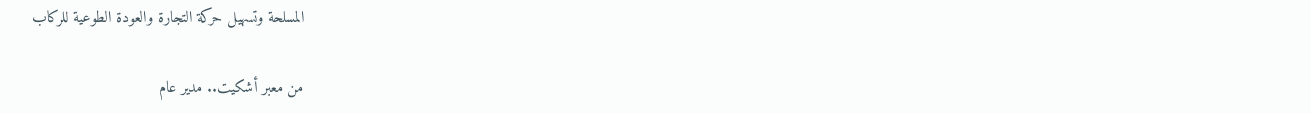المسلحة وتسهيل حركة التجارة والعودة الطوعية للركاب

من معبر أشكيت.. مدير عام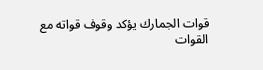قوات الجمارك يؤكد وقوف قواته مع القوات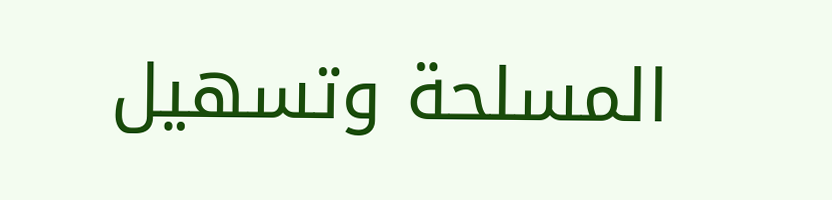المسلحة وتسهيل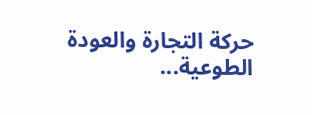حركة التجارة والعودة الطوعية...